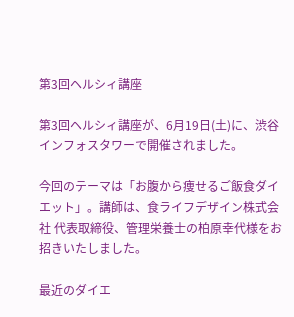第3回ヘルシィ講座

第3回ヘルシィ講座が、6月19日(土)に、渋谷インフォスタワーで開催されました。

今回のテーマは「お腹から痩せるご飯食ダイエット」。講師は、食ライフデザイン株式会社 代表取締役、管理栄養士の柏原幸代様をお招きいたしました。

最近のダイエ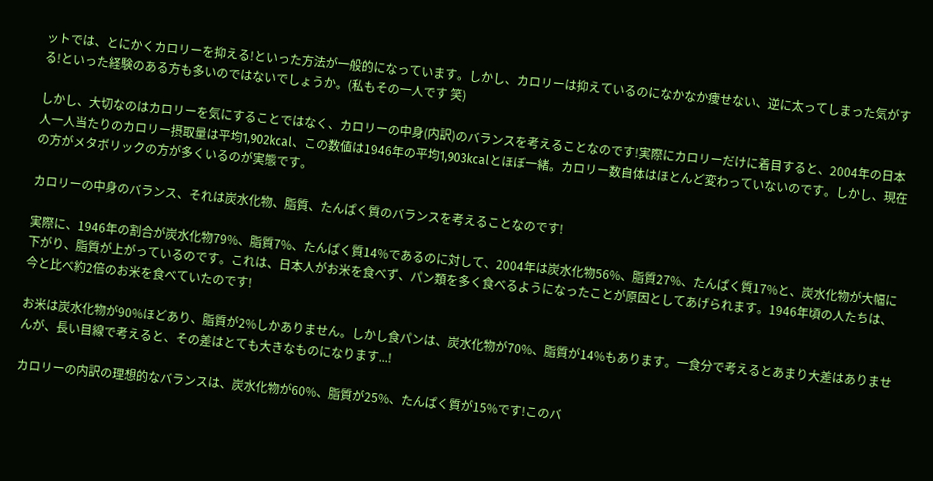ットでは、とにかくカロリーを抑える!といった方法が一般的になっています。しかし、カロリーは抑えているのになかなか痩せない、逆に太ってしまった気がする!といった経験のある方も多いのではないでしょうか。(私もその一人です 笑)

しかし、大切なのはカロリーを気にすることではなく、カロリーの中身(内訳)のバランスを考えることなのです!実際にカロリーだけに着目すると、2004年の日本人一人当たりのカロリー摂取量は平均1,902kcal、この数値は1946年の平均1,903kcalとほぼ一緒。カロリー数自体はほとんど変わっていないのです。しかし、現在の方がメタボリックの方が多くいるのが実態です。

カロリーの中身のバランス、それは炭水化物、脂質、たんぱく質のバランスを考えることなのです!

実際に、1946年の割合が炭水化物79%、脂質7%、たんぱく質14%であるのに対して、2004年は炭水化物56%、脂質27%、たんぱく質17%と、炭水化物が大幅に下がり、脂質が上がっているのです。これは、日本人がお米を食べず、パン類を多く食べるようになったことが原因としてあげられます。1946年頃の人たちは、今と比べ約2倍のお米を食べていたのです!

お米は炭水化物が90%ほどあり、脂質が2%しかありません。しかし食パンは、炭水化物が70%、脂質が14%もあります。一食分で考えるとあまり大差はありませんが、長い目線で考えると、その差はとても大きなものになります...!

カロリーの内訳の理想的なバランスは、炭水化物が60%、脂質が25%、たんぱく質が15%です!このバ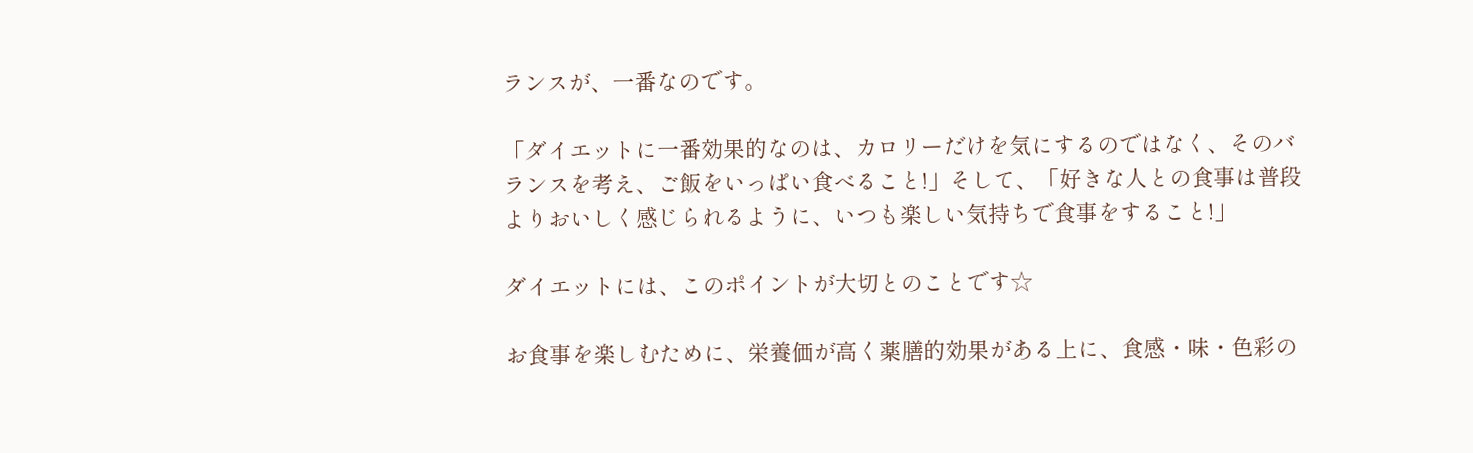ランスが、一番なのです。

「ダイエットに一番効果的なのは、カロリーだけを気にするのではなく、そのバランスを考え、ご飯をいっぱい食べること!」そして、「好きな人との食事は普段よりおいしく感じられるように、いつも楽しい気持ちで食事をすること!」

ダイエットには、このポイントが大切とのことです☆

お食事を楽しむために、栄養価が高く薬膳的効果がある上に、食感・味・色彩の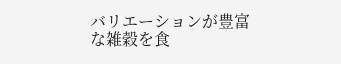バリエーションが豊富な雑穀を食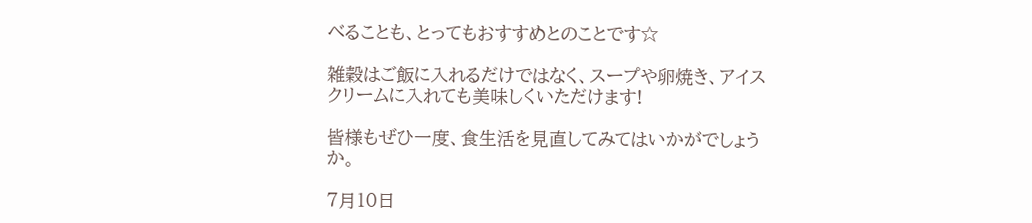べることも、とってもおすすめとのことです☆

雑穀はご飯に入れるだけではなく、スープや卵焼き、アイスクリームに入れても美味しくいただけます!

皆様もぜひ一度、食生活を見直してみてはいかがでしょうか。

7月10日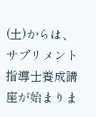(土)からは、サプリメント指導士養成講座が始まりま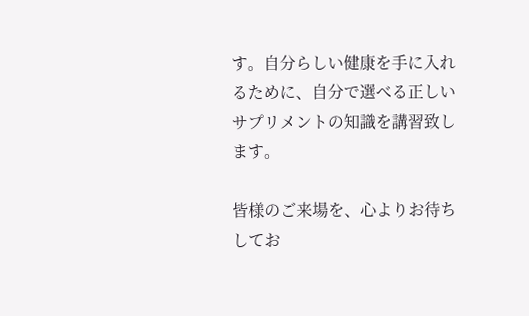す。自分らしい健康を手に入れるために、自分で選べる正しいサプリメントの知識を講習致します。

皆様のご来場を、心よりお待ちしてお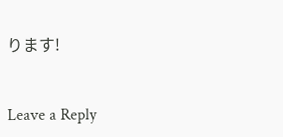ります!


Leave a Reply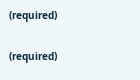(required)

(required)